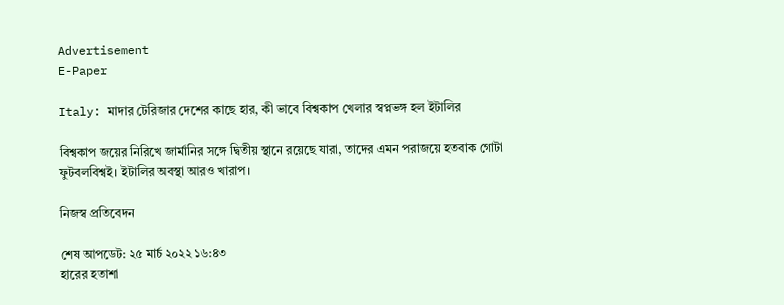Advertisement
E-Paper

Italy: মাদার টেরিজার দেশের কাছে হার, কী ভাবে বিশ্বকাপ খেলার স্বপ্নভঙ্গ হল ইটালির

বিশ্বকাপ জয়ের নিরিখে জার্মানির সঙ্গে দ্বিতীয় স্থানে রয়েছে যারা, তাদের এমন পরাজয়ে হতবাক গোটা ফুটবলবিশ্বই। ইটালির অবস্থা আরও খারাপ।

নিজস্ব প্রতিবেদন

শেষ আপডেট: ২৫ মার্চ ২০২২ ১৬:৪৩
হারের হতাশা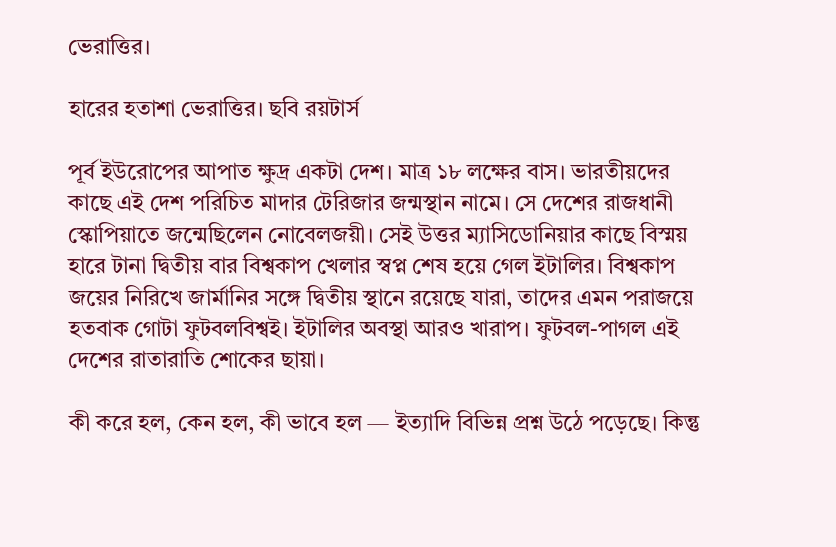ভেরাত্তির।

হারের হতাশা ভেরাত্তির। ছবি রয়টার্স

পূর্ব ইউরোপের আপাত ক্ষুদ্র একটা দেশ। মাত্র ১৮ লক্ষের বাস। ভারতীয়দের কাছে এই দেশ পরিচিত মাদার টেরিজার জন্মস্থান নামে। সে দেশের রাজধানী স্কোপিয়াতে জন্মেছিলেন নোবেলজয়ী। সেই উত্তর ম্যাসিডোনিয়ার কাছে বিস্ময় হারে টানা দ্বিতীয় বার বিশ্বকাপ খেলার স্বপ্ন শেষ হয়ে গেল ইটালির। বিশ্বকাপ জয়ের নিরিখে জার্মানির সঙ্গে দ্বিতীয় স্থানে রয়েছে যারা, তাদের এমন পরাজয়ে হতবাক গোটা ফুটবলবিশ্বই। ইটালির অবস্থা আরও খারাপ। ফুটবল-পাগল এই দেশের রাতারাতি শোকের ছায়া।

কী করে হল, কেন হল, কী ভাবে হল — ইত্যাদি বিভিন্ন প্রশ্ন উঠে পড়েছে। কিন্তু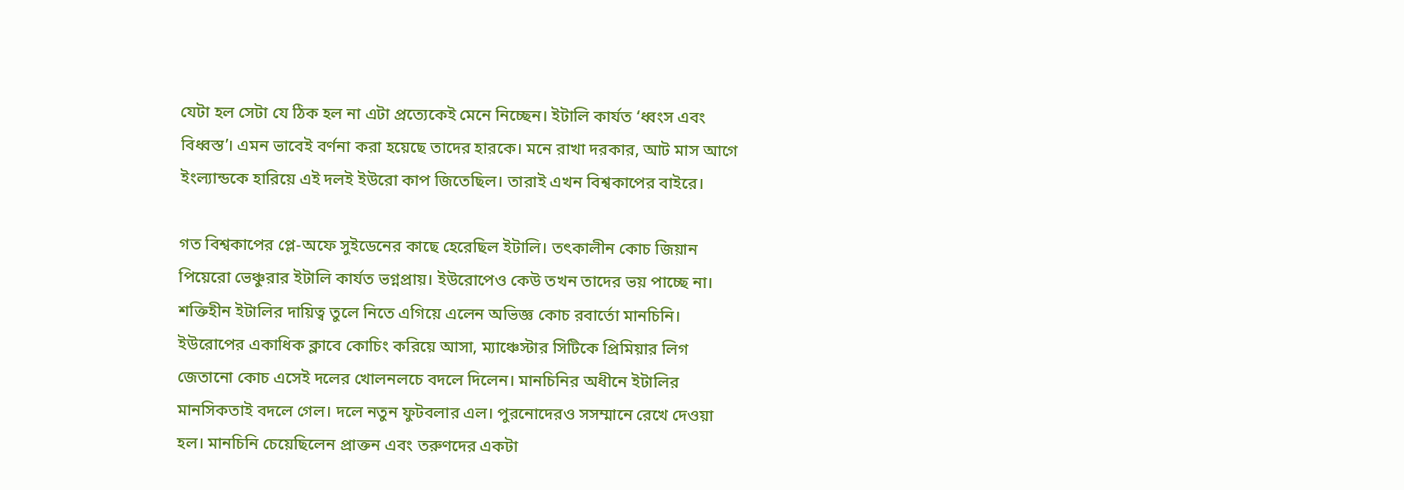যেটা হল সেটা যে ঠিক হল না এটা প্রত্যেকেই মেনে নিচ্ছেন। ইটালি কার্যত ‘ধ্বংস এবং বিধ্বস্ত’। এমন ভাবেই বর্ণনা করা হয়েছে তাদের হারকে। মনে রাখা দরকার, আট মাস আগে ইংল্যান্ডকে হারিয়ে এই দলই ইউরো কাপ জিতেছিল। তারাই এখন বিশ্বকাপের বাইরে।

গত বিশ্বকাপের প্লে-অফে সুইডেনের কাছে হেরেছিল ইটালি। তৎকালীন কোচ জিয়ান পিয়েরো ভেঞ্চুরার ইটালি কার্যত ভগ্নপ্রায়। ইউরোপেও কেউ তখন তাদের ভয় পাচ্ছে না। শক্তিহীন ইটালির দায়িত্ব তুলে নিতে এগিয়ে এলেন অভিজ্ঞ কোচ রবার্তো মানচিনি। ইউরোপের একাধিক ক্লাবে কোচিং করিয়ে আসা, ম্যাঞ্চেস্টার সিটিকে প্রিমিয়ার লিগ জেতানো কোচ এসেই দলের খোলনলচে বদলে দিলেন। মানচিনির অধীনে ইটালির মানসিকতাই বদলে গেল। দলে নতুন ফুটবলার এল। পুরনোদেরও সসম্মানে রেখে দেওয়া হল। মানচিনি চেয়েছিলেন প্রাক্তন এবং তরুণদের একটা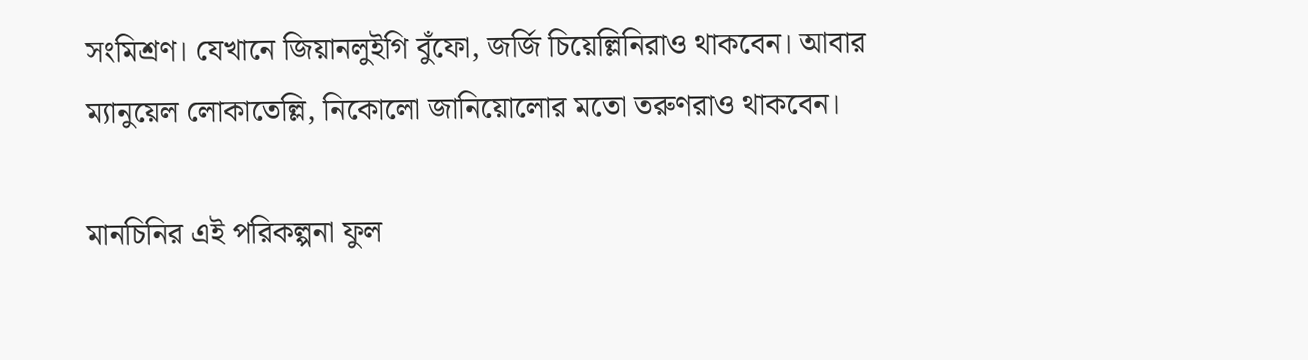সংমিশ্রণ। যেখানে জিয়ানলুইগি বুঁফো, জর্জি চিয়েল্লিনিরাও থাকবেন। আবার ম্যানুয়েল লোকাতেল্লি, নিকোলো জানিয়োলোর মতো তরুণরাও থাকবেন।

মানচিনির এই পরিকল্পনা ফুল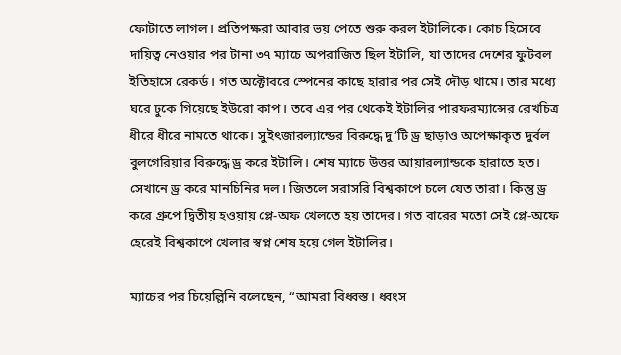ফোটাতে লাগল। প্রতিপক্ষরা আবার ভয় পেতে শুরু করল ইটালিকে। কোচ হিসেবে দায়িত্ব নেওয়ার পর টানা ৩৭ ম্যাচে অপরাজিত ছিল ইটালি, যা তাদের দেশের ফুটবল ইতিহাসে রেকর্ড। গত অক্টোবরে স্পেনের কাছে হারার পর সেই দৌড় থামে। তার মধ্যে ঘরে ঢুকে গিয়েছে ইউরো কাপ। তবে এর পর থেকেই ইটালির পারফরম্যান্সের রেখচিত্র ধীরে ধীরে নামতে থাকে। সুইৎজারল্যান্ডের বিরুদ্ধে দু’টি ড্র ছাড়াও অপেক্ষাকৃত দুর্বল বুলগেরিয়ার বিরুদ্ধে ড্র করে ইটালি। শেষ ম্যাচে উত্তর আয়ারল্যান্ডকে হারাতে হত। সেখানে ড্র করে মানচিনির দল। জিতলে সরাসরি বিশ্বকাপে চলে যেত তারা। কিন্তু ড্র করে গ্রুপে দ্বিতীয় হওয়ায় প্লে-অফ খেলতে হয় তাদের। গত বারের মতো সেই প্লে-অফে হেরেই বিশ্বকাপে খেলার স্বপ্ন শেষ হয়ে গেল ইটালির।

ম্যাচের পর চিয়েল্লিনি বলেছেন, “আমরা বিধ্বস্ত। ধ্বংস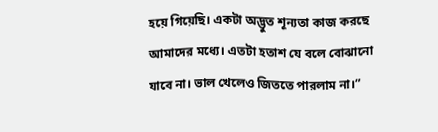হয়ে গিয়েছি। একটা অদ্ভুত শূন্যতা কাজ করছে আমাদের মধ্যে। এতটা হতাশ যে বলে বোঝানো যাবে না। ভাল খেলেও জিততে পারলাম না।”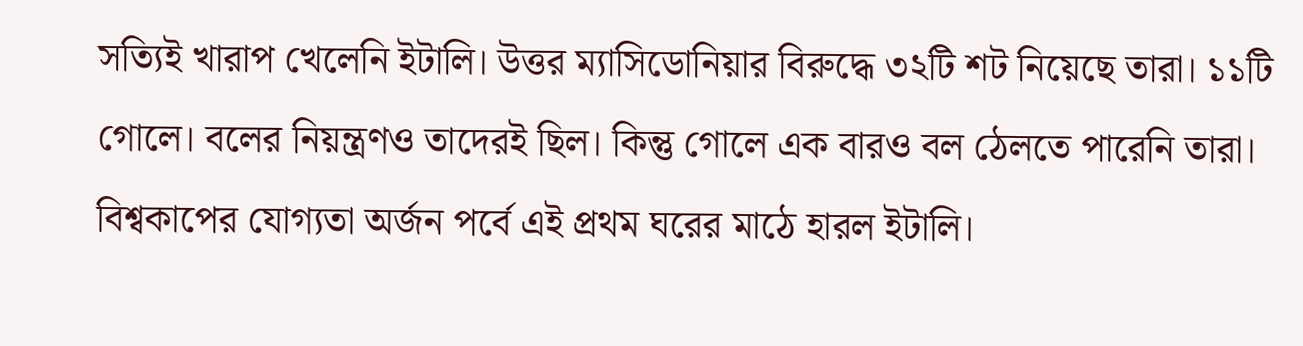সত্যিই খারাপ খেলেনি ইটালি। উত্তর ম্যাসিডোনিয়ার বিরুদ্ধে ৩২টি শট নিয়েছে তারা। ১১টি গোলে। বলের নিয়ন্ত্রণও তাদেরই ছিল। কিন্তু গোলে এক বারও বল ঠেলতে পারেনি তারা। বিশ্বকাপের যোগ্যতা অর্জন পর্বে এই প্রথম ঘরের মাঠে হারল ইটালি।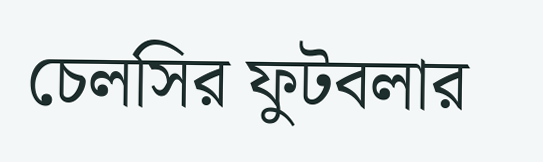চেলসির ফুটবলার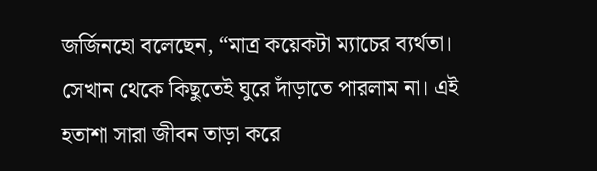জর্জিনহো বলেছেন, “মাত্র কয়েকটা ম্যাচের ব্যর্থতা। সেখান থেকে কিছুতেই ঘুরে দাঁড়াতে পারলাম না। এই হতাশা সারা জীবন তাড়া করে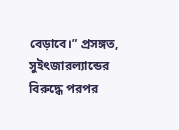বেড়াবে।” প্রসঙ্গত, সুইৎজারল্যান্ডের বিরুদ্ধে পরপর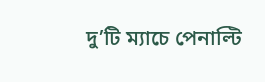দু’টি ম্যাচে পেনাল্টি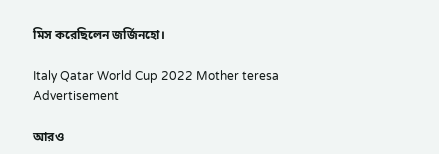মিস করেছিলেন জর্জিনহো।

Italy Qatar World Cup 2022 Mother teresa
Advertisement

আরও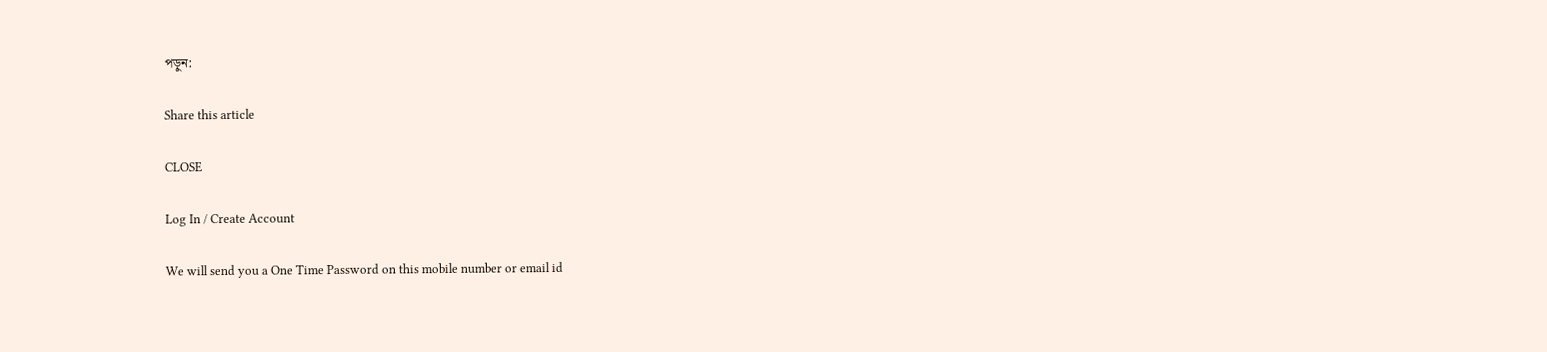পড়ুন:

Share this article

CLOSE

Log In / Create Account

We will send you a One Time Password on this mobile number or email id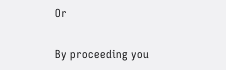Or

By proceeding you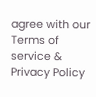agree with our Terms of service & Privacy Policy